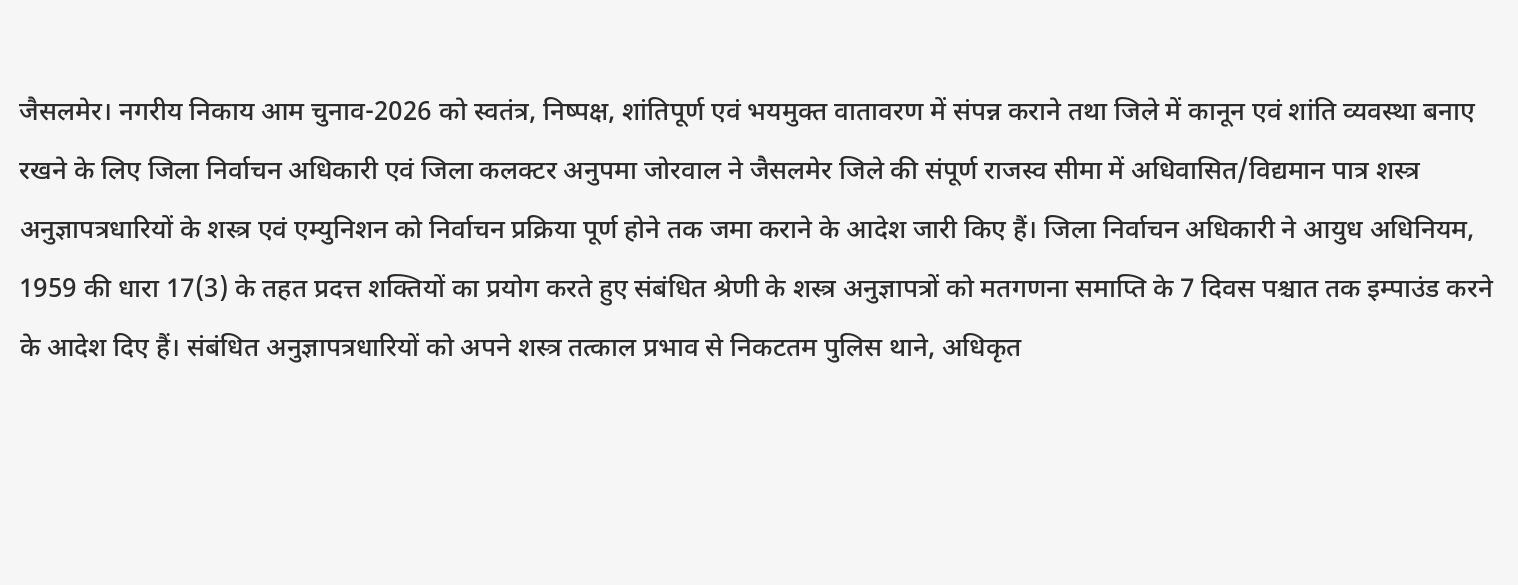जैसलमेर। नगरीय निकाय आम चुनाव-2026 को स्वतंत्र, निष्पक्ष, शांतिपूर्ण एवं भयमुक्त वातावरण में संपन्न कराने तथा जिले में कानून एवं शांति व्यवस्था बनाए रखने के लिए जिला निर्वाचन अधिकारी एवं जिला कलक्टर अनुपमा जोरवाल ने जैसलमेर जिले की संपूर्ण राजस्व सीमा में अधिवासित/विद्यमान पात्र शस्त्र अनुज्ञापत्रधारियों के शस्त्र एवं एम्युनिशन को निर्वाचन प्रक्रिया पूर्ण होने तक जमा कराने के आदेश जारी किए हैं। जिला निर्वाचन अधिकारी ने आयुध अधिनियम, 1959 की धारा 17(3) के तहत प्रदत्त शक्तियों का प्रयोग करते हुए संबंधित श्रेणी के शस्त्र अनुज्ञापत्रों को मतगणना समाप्ति के 7 दिवस पश्चात तक इम्पाउंड करने के आदेश दिए हैं। संबंधित अनुज्ञापत्रधारियों को अपने शस्त्र तत्काल प्रभाव से निकटतम पुलिस थाने, अधिकृत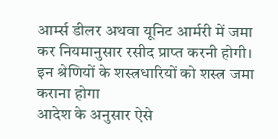आर्म्स डीलर अथवा यूनिट आर्मरी में जमा कर नियमानुसार रसीद प्राप्त करनी होगी।
इन श्रेणियों के शस्त्रधारियों को शस्त्र जमा कराना होगा
आदेश के अनुसार ऐसे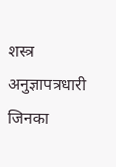शस्त्र अनुज्ञापत्रधारी जिनका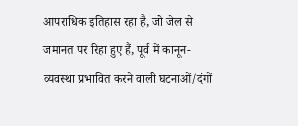आपराधिक इतिहास रहा है, जो जेल से जमानत पर रिहा हुए हैं, पूर्व में कानून-व्यवस्था प्रभावित करने वाली घटनाओं/दंगों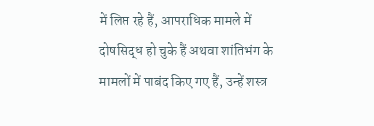में लिप्त रहे हैं, आपराधिक मामले में दोषसिद्ध हो चुके हैं अथवा शांतिभंग के मामलों में पाबंद किए गए हैं, उन्हें शस्त्र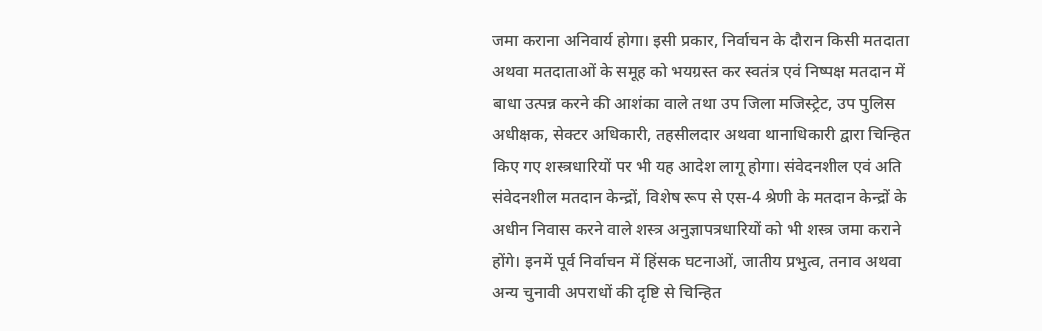जमा कराना अनिवार्य होगा। इसी प्रकार, निर्वाचन के दौरान किसी मतदाता अथवा मतदाताओं के समूह को भयग्रस्त कर स्वतंत्र एवं निष्पक्ष मतदान में बाधा उत्पन्न करने की आशंका वाले तथा उप जिला मजिस्ट्रेट, उप पुलिस अधीक्षक, सेक्टर अधिकारी, तहसीलदार अथवा थानाधिकारी द्वारा चिन्हित किए गए शस्त्रधारियों पर भी यह आदेश लागू होगा। संवेदनशील एवं अति संवेदनशील मतदान केन्द्रों, विशेष रूप से एस-4 श्रेणी के मतदान केन्द्रों के अधीन निवास करने वाले शस्त्र अनुज्ञापत्रधारियों को भी शस्त्र जमा कराने होंगे। इनमें पूर्व निर्वाचन में हिंसक घटनाओं, जातीय प्रभुत्व, तनाव अथवा अन्य चुनावी अपराधों की दृष्टि से चिन्हित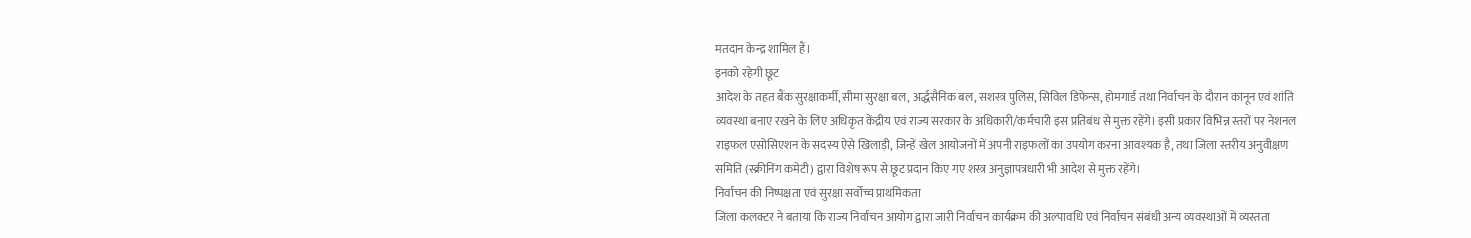मतदान केन्द्र शामिल हैं।
इनको रहेगी छूट
आदेश के तहत बैंक सुरक्षाकर्मी, सीमा सुरक्षा बल, अर्द्धसैनिक बल, सशस्त्र पुलिस, सिविल डिफेन्स, होमगार्ड तथा निर्वाचन के दौरान कानून एवं शांति व्यवस्था बनाए रखने के लिए अधिकृत केंद्रीय एवं राज्य सरकार के अधिकारी/कर्मचारी इस प्रतिबंध से मुक्त रहेंगे। इसी प्रकार विभिन्न स्तरों पर नेशनल राइफल एसोसिएशन के सदस्य ऐसे खिलाड़ी, जिन्हें खेल आयोजनों में अपनी राइफलों का उपयोग करना आवश्यक है, तथा जिला स्तरीय अनुवीक्षण समिति (स्क्रीनिंग कमेटी) द्वारा विशेष रूप से छूट प्रदान किए गए शस्त्र अनुज्ञापत्रधारी भी आदेश से मुक्त रहेंगे।
निर्वाचन की निष्पक्षता एवं सुरक्षा सर्वोच्च प्राथमिकता
जिला कलक्टर ने बताया कि राज्य निर्वाचन आयोग द्वारा जारी निर्वाचन कार्यक्रम की अल्पावधि एवं निर्वाचन संबंधी अन्य व्यवस्थाओं में व्यस्तता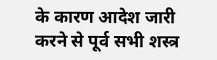के कारण आदेश जारी करने से पूर्व सभी शस्त्र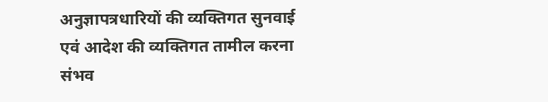अनुज्ञापत्रधारियों की व्यक्तिगत सुनवाई एवं आदेश की व्यक्तिगत तामील करना संभव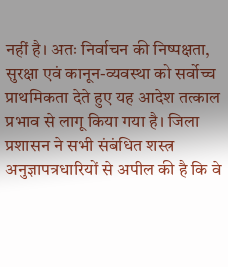नहीं है। अतः निर्वाचन की निष्पक्षता, सुरक्षा एवं कानून-व्यवस्था को सर्वोच्च प्राथमिकता देते हुए यह आदेश तत्काल प्रभाव से लागू किया गया है। जिला प्रशासन ने सभी संबंधित शस्त्र अनुज्ञापत्रधारियों से अपील की है कि वे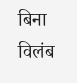बिना विलंब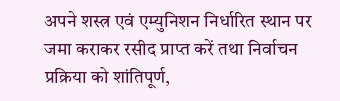अपने शस्त्र एवं एम्युनिशन निर्धारित स्थान पर जमा कराकर रसीद प्राप्त करें तथा निर्वाचन प्रक्रिया को शांतिपूर्ण,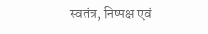स्वतंत्र, निष्पक्ष एवं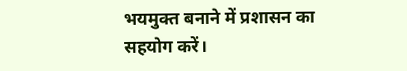भयमुक्त बनाने में प्रशासन का सहयोग करें।